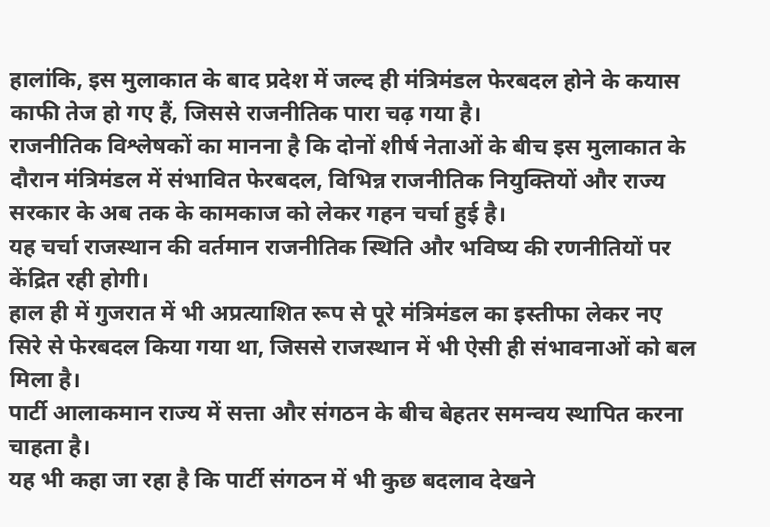हालांकि, इस मुलाकात के बाद प्रदेश में जल्द ही मंत्रिमंडल फेरबदल होने के कयास काफी तेज हो गए हैं, जिससे राजनीतिक पारा चढ़ गया है।
राजनीतिक विश्लेषकों का मानना है कि दोनों शीर्ष नेताओं के बीच इस मुलाकात के दौरान मंत्रिमंडल में संभावित फेरबदल, विभिन्न राजनीतिक नियुक्तियों और राज्य सरकार के अब तक के कामकाज को लेकर गहन चर्चा हुई है।
यह चर्चा राजस्थान की वर्तमान राजनीतिक स्थिति और भविष्य की रणनीतियों पर केंद्रित रही होगी।
हाल ही में गुजरात में भी अप्रत्याशित रूप से पूरे मंत्रिमंडल का इस्तीफा लेकर नए सिरे से फेरबदल किया गया था, जिससे राजस्थान में भी ऐसी ही संभावनाओं को बल मिला है।
पार्टी आलाकमान राज्य में सत्ता और संगठन के बीच बेहतर समन्वय स्थापित करना चाहता है।
यह भी कहा जा रहा है कि पार्टी संगठन में भी कुछ बदलाव देखने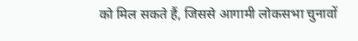को मिल सकते हैं, जिससे आगामी लोकसभा चुनावों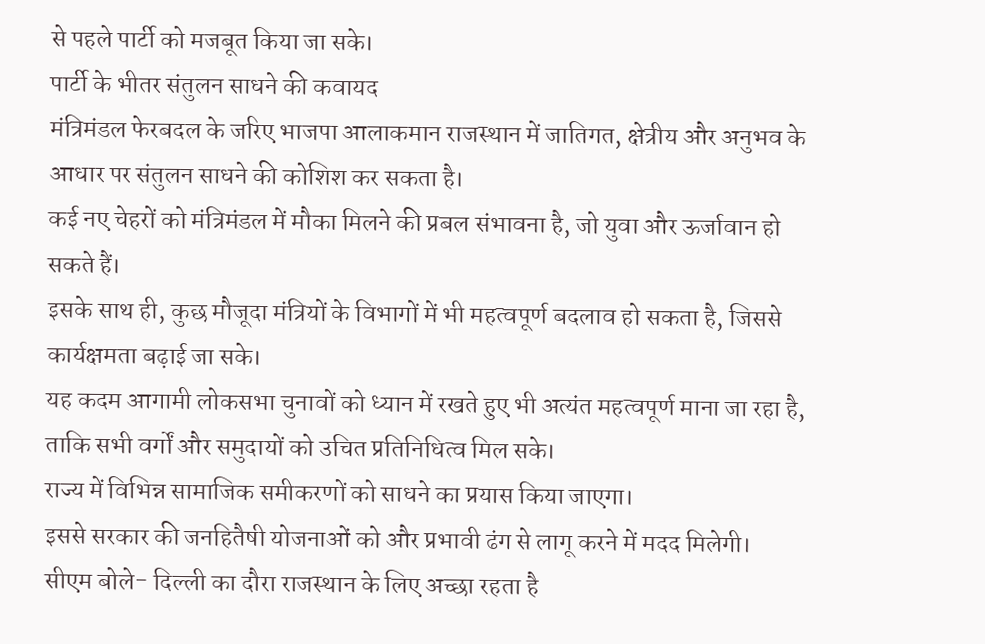से पहले पार्टी को मजबूत किया जा सके।
पार्टी के भीतर संतुलन साधने की कवायद
मंत्रिमंडल फेरबदल के जरिए भाजपा आलाकमान राजस्थान में जातिगत, क्षेत्रीय और अनुभव के आधार पर संतुलन साधने की कोशिश कर सकता है।
कई नए चेहरों को मंत्रिमंडल में मौका मिलने की प्रबल संभावना है, जो युवा और ऊर्जावान हो सकते हैं।
इसके साथ ही, कुछ मौजूदा मंत्रियों के विभागों में भी महत्वपूर्ण बदलाव हो सकता है, जिससे कार्यक्षमता बढ़ाई जा सके।
यह कदम आगामी लोकसभा चुनावों को ध्यान में रखते हुए भी अत्यंत महत्वपूर्ण माना जा रहा है, ताकि सभी वर्गों और समुदायों को उचित प्रतिनिधित्व मिल सके।
राज्य में विभिन्न सामाजिक समीकरणों को साधने का प्रयास किया जाएगा।
इससे सरकार की जनहितैषी योजनाओं को और प्रभावी ढंग से लागू करने में मदद मिलेगी।
सीएम बोले- दिल्ली का दौरा राजस्थान के लिए अच्छा रहता है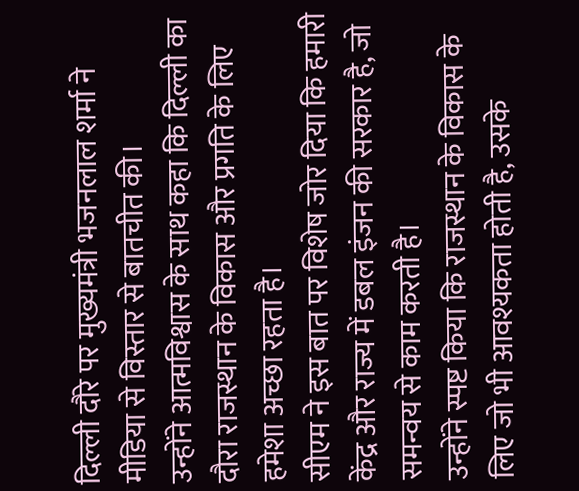दिल्ली दौरे पर मुख्यमंत्री भजनलाल शर्मा ने मीडिया से विस्तार से बातचीत की।
उन्होंने आत्मविश्वास के साथ कहा कि दिल्ली का दौरा राजस्थान के विकास और प्रगति के लिए हमेशा अच्छा रहता है।
सीएम ने इस बात पर विशेष जोर दिया कि हमारी केंद्र और राज्य में डबल इंजन की सरकार है, जो समन्वय से काम करती है।
उन्होंने स्पष्ट किया कि राजस्थान के विकास के लिए जो भी आवश्यकता होती है, उसके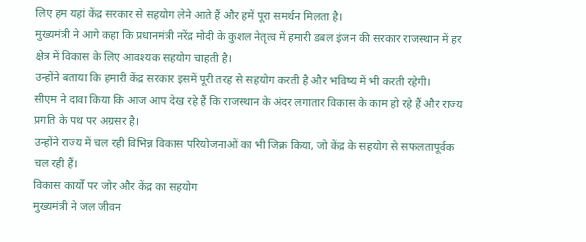लिए हम यहां केंद्र सरकार से सहयोग लेने आते हैं और हमें पूरा समर्थन मिलता है।
मुख्यमंत्री ने आगे कहा कि प्रधानमंत्री नरेंद्र मोदी के कुशल नेतृत्व में हमारी डबल इंजन की सरकार राजस्थान में हर क्षेत्र में विकास के लिए आवश्यक सहयोग चाहती है।
उन्होंने बताया कि हमारी केंद्र सरकार इसमें पूरी तरह से सहयोग करती है और भविष्य में भी करती रहेगी।
सीएम ने दावा किया कि आज आप देख रहे हैं कि राजस्थान के अंदर लगातार विकास के काम हो रहे हैं और राज्य प्रगति के पथ पर अग्रसर है।
उन्होंने राज्य में चल रही विभिन्न विकास परियोजनाओं का भी जिक्र किया, जो केंद्र के सहयोग से सफलतापूर्वक चल रही हैं।
विकास कार्यों पर जोर और केंद्र का सहयोग
मुख्यमंत्री ने जल जीवन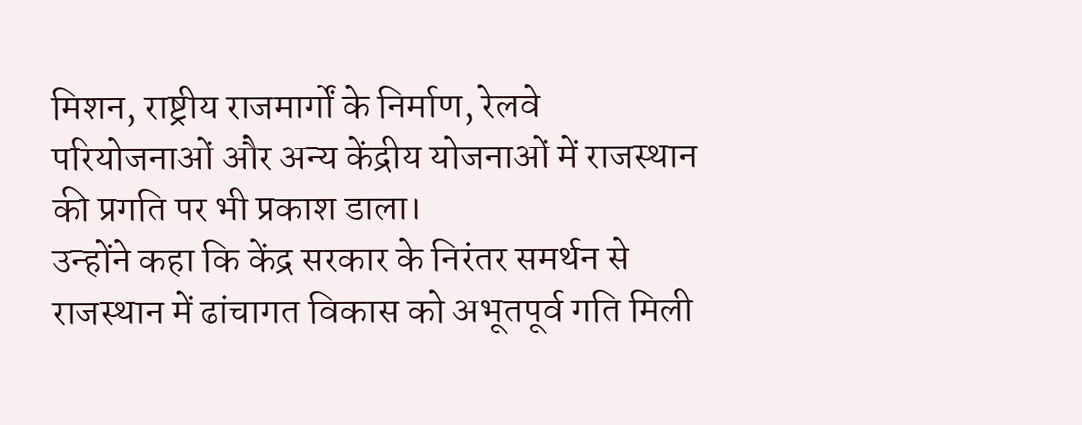मिशन, राष्ट्रीय राजमार्गों के निर्माण, रेलवे परियोजनाओं और अन्य केंद्रीय योजनाओं में राजस्थान की प्रगति पर भी प्रकाश डाला।
उन्होंने कहा कि केंद्र सरकार के निरंतर समर्थन से राजस्थान में ढांचागत विकास को अभूतपूर्व गति मिली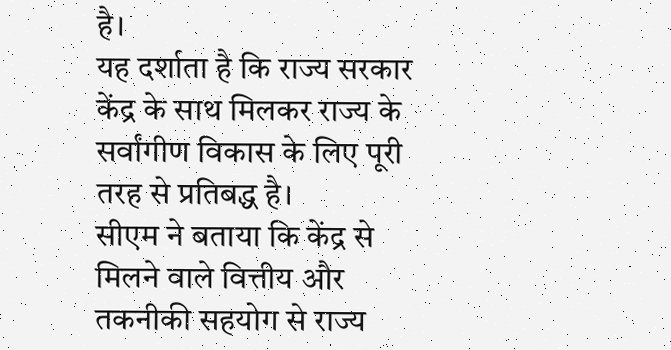है।
यह दर्शाता है कि राज्य सरकार केंद्र के साथ मिलकर राज्य के सर्वांगीण विकास के लिए पूरी तरह से प्रतिबद्ध है।
सीएम ने बताया कि केंद्र से मिलने वाले वित्तीय और तकनीकी सहयोग से राज्य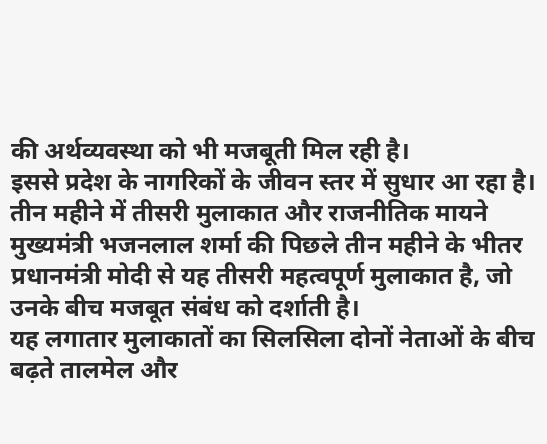की अर्थव्यवस्था को भी मजबूती मिल रही है।
इससे प्रदेश के नागरिकों के जीवन स्तर में सुधार आ रहा है।
तीन महीने में तीसरी मुलाकात और राजनीतिक मायने
मुख्यमंत्री भजनलाल शर्मा की पिछले तीन महीने के भीतर प्रधानमंत्री मोदी से यह तीसरी महत्वपूर्ण मुलाकात है, जो उनके बीच मजबूत संबंध को दर्शाती है।
यह लगातार मुलाकातों का सिलसिला दोनों नेताओं के बीच बढ़ते तालमेल और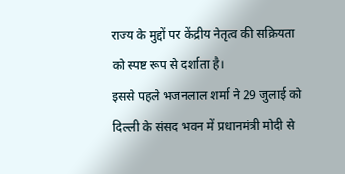राज्य के मुद्दों पर केंद्रीय नेतृत्व की सक्रियता को स्पष्ट रूप से दर्शाता है।
इससे पहले भजनलाल शर्मा ने 29 जुलाई को दिल्ली के संसद भवन में प्रधानमंत्री मोदी से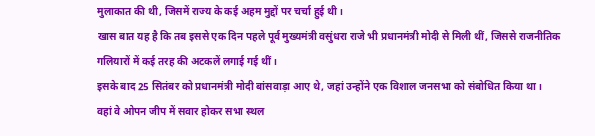मुलाकात की थी, जिसमें राज्य के कई अहम मुद्दों पर चर्चा हुई थी।
खास बात यह है कि तब इससे एक दिन पहले पूर्व मुख्यमंत्री वसुंधरा राजे भी प्रधानमंत्री मोदी से मिली थीं, जिससे राजनीतिक गलियारों में कई तरह की अटकलें लगाई गई थीं।
इसके बाद 25 सितंबर को प्रधानमंत्री मोदी बांसवाड़ा आए थे, जहां उन्होंने एक विशाल जनसभा को संबोधित किया था।
वहां वे ओपन जीप में सवार होकर सभा स्थल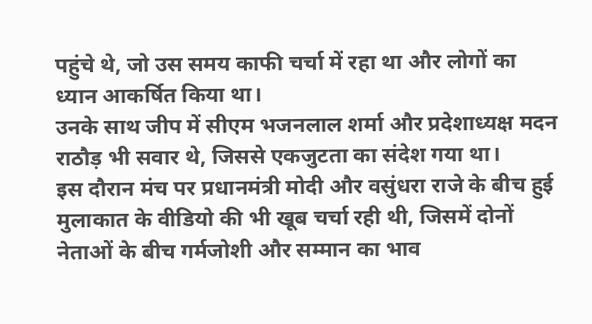पहुंचे थे, जो उस समय काफी चर्चा में रहा था और लोगों का ध्यान आकर्षित किया था।
उनके साथ जीप में सीएम भजनलाल शर्मा और प्रदेशाध्यक्ष मदन राठौड़ भी सवार थे, जिससे एकजुटता का संदेश गया था।
इस दौरान मंच पर प्रधानमंत्री मोदी और वसुंधरा राजे के बीच हुई मुलाकात के वीडियो की भी खूब चर्चा रही थी, जिसमें दोनों नेताओं के बीच गर्मजोशी और सम्मान का भाव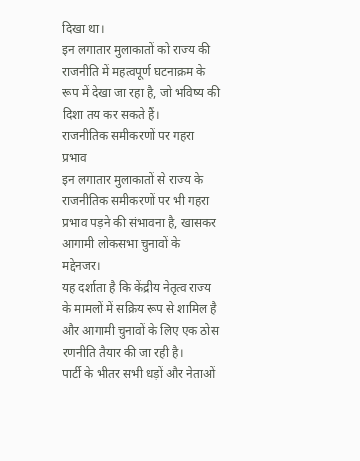दिखा था।
इन लगातार मुलाकातों को राज्य की राजनीति में महत्वपूर्ण घटनाक्रम के रूप में देखा जा रहा है, जो भविष्य की दिशा तय कर सकते हैं।
राजनीतिक समीकरणों पर गहरा प्रभाव
इन लगातार मुलाकातों से राज्य के राजनीतिक समीकरणों पर भी गहरा प्रभाव पड़ने की संभावना है, खासकर आगामी लोकसभा चुनावों के मद्देनजर।
यह दर्शाता है कि केंद्रीय नेतृत्व राज्य के मामलों में सक्रिय रूप से शामिल है और आगामी चुनावों के लिए एक ठोस रणनीति तैयार की जा रही है।
पार्टी के भीतर सभी धड़ों और नेताओं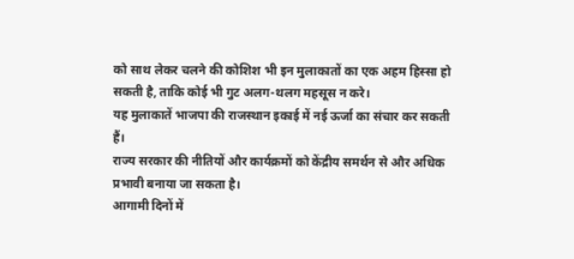को साथ लेकर चलने की कोशिश भी इन मुलाकातों का एक अहम हिस्सा हो सकती है, ताकि कोई भी गुट अलग-थलग महसूस न करे।
यह मुलाकातें भाजपा की राजस्थान इकाई में नई ऊर्जा का संचार कर सकती हैं।
राज्य सरकार की नीतियों और कार्यक्रमों को केंद्रीय समर्थन से और अधिक प्रभावी बनाया जा सकता है।
आगामी दिनों में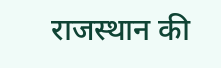राजस्थान की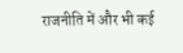राजनीति में और भी कई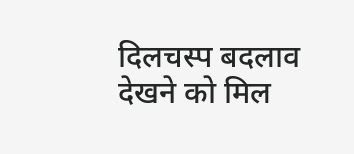दिलचस्प बदलाव देखने को मिल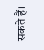सकते हैं।